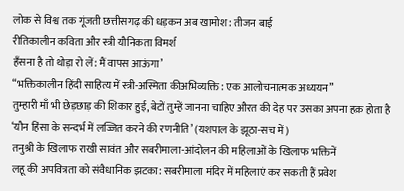लोक से विश्व तक गूंजती छत्तीसगढ़ की धड़कन अब खामोश: तीजन बाई
रीतिकालीन कविता और स्त्री यौनिकता विमर्श
हँसना है तो थोड़ा रो लें: मैं वापस आऊंगा’
“भक्तिकालीन हिंदी साहित्य में स्त्री-अस्मिता कीअभिव्यक्ति : एक आलोचनात्मक अध्ययन”
तुम्हारी माँ भी छेड़छाड़ की शिकार हुई, बेटों तुम्हें जानना चाहिए औरत की देह पर उसका अपना हक़ होता है
‘यौन हिंसा के सन्दर्भ में लज्जित करने की रणनीति’ (यशपाल के झूठा-सच में)
तनुश्री के खिलाफ राखी सावंत और सबरीमाला-आंदोलन की महिलाओं के खिलाफ भक्तिनें
लहू की अपवित्रता को संवैधानिक झटका: सबरीमाला मंदिर में महिलाएं कर सकती हैं प्रवेश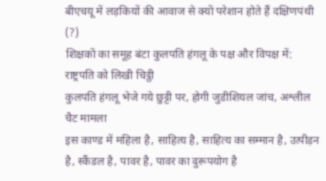बीएचयू में लड़कियों की आवाज से क्यों परेशान होते हैं दक्षिणपंथी (?)
शिक्षकों का समूह बंटा कुलपति हंगलू के पक्ष और विपक्ष में: राष्ट्रपति को लिखी चिट्ठी
कुलपति हंगलू भेजे गये छुट्टी पर, होगी जुडीशियल जांच, अश्लील चैट मामला
इस काण्ड में महिला है, साहित्य है, साहित्य का सम्मान है, उत्पीड़न है, स्कैंडल है, पावर है, पावर का दुरूपयोग है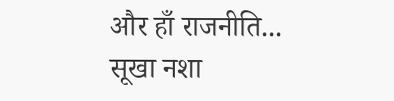और हाँ राजनीति...
सूखा नशा